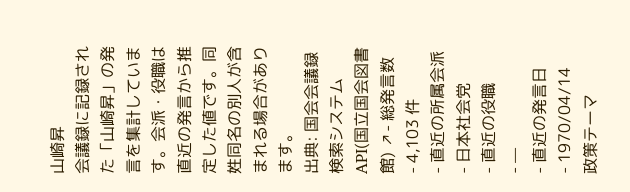山崎昇
会議録に記録された「山崎昇」の発言を集計しています。会派・役職は直近の発言から推定した値です。同姓同名の別人が含まれる場合があります。
出典: 国会会議録検索システム API(国立国会図書館) ↗- 総発言数
- 4,103 件
- 直近の所属会派
- 日本社会党
- 直近の役職
- —
- 直近の発言日
- 1970/04/14
政策テーマ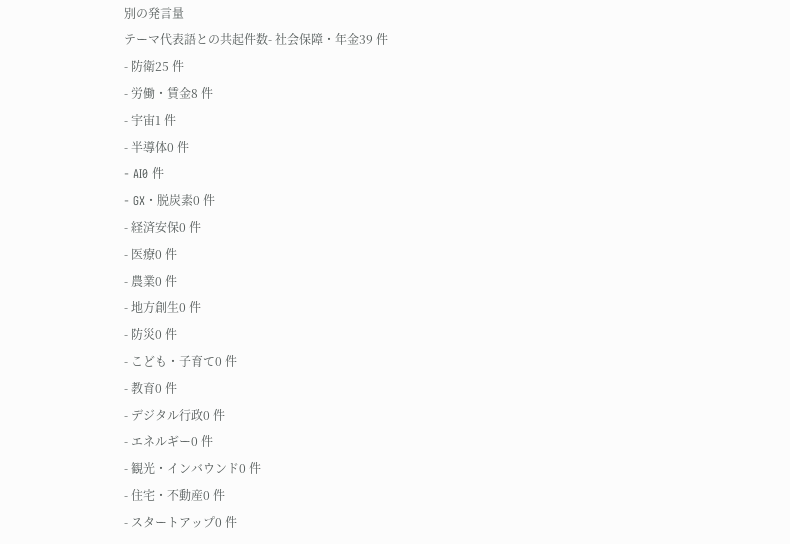別の発言量
テーマ代表語との共起件数- 社会保障・年金39 件
- 防衛25 件
- 労働・賃金8 件
- 宇宙1 件
- 半導体0 件
- AI0 件
- GX・脱炭素0 件
- 経済安保0 件
- 医療0 件
- 農業0 件
- 地方創生0 件
- 防災0 件
- こども・子育て0 件
- 教育0 件
- デジタル行政0 件
- エネルギー0 件
- 観光・インバウンド0 件
- 住宅・不動産0 件
- スタートアップ0 件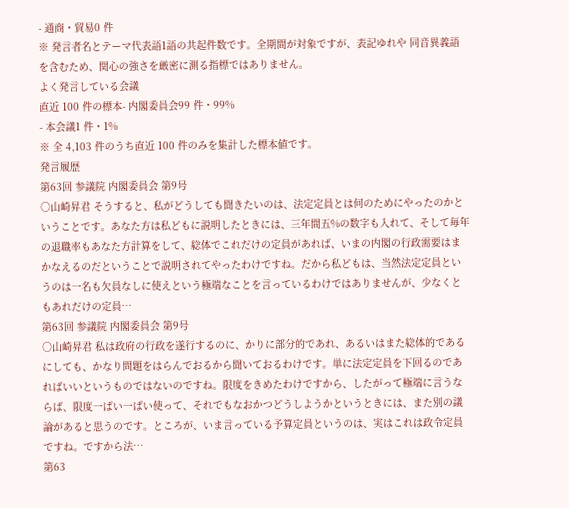- 通商・貿易0 件
※ 発言者名とテーマ代表語1語の共起件数です。全期間が対象ですが、表記ゆれや 同音異義語を含むため、関心の強さを厳密に測る指標ではありません。
よく発言している会議
直近 100 件の標本- 内閣委員会99 件・99%
- 本会議1 件・1%
※ 全 4,103 件のうち直近 100 件のみを集計した標本値です。
発言履歴
第63回 参議院 内閣委員会 第9号
○山崎昇君 そうすると、私がどうしても聞きたいのは、法定定員とは何のためにやったのかということです。あなた方は私どもに説明したときには、三年間五%の数字も入れて、そして毎年の退職率もあなた方計算をして、総体でこれだけの定員があれば、いまの内閣の行政需要はまかなえるのだということで説明されてやったわけですね。だから私どもは、当然法定定員というのは一名も欠員なしに使えという極端なことを言っているわけではありませんが、少なくともあれだけの定員…
第63回 参議院 内閣委員会 第9号
○山崎昇君 私は政府の行政を遂行するのに、かりに部分的であれ、あるいはまた総体的であるにしても、かなり問題をはらんでおるから聞いておるわけです。単に法定定員を下回るのであればいいというものではないのですね。限度をきめたわけですから、したがって極端に言うならば、限度一ぱい一ぱい使って、それでもなおかつどうしようかというときには、また別の議論があると思うのです。ところが、いま言っている予算定員というのは、実はこれは政令定員ですね。ですから法…
第63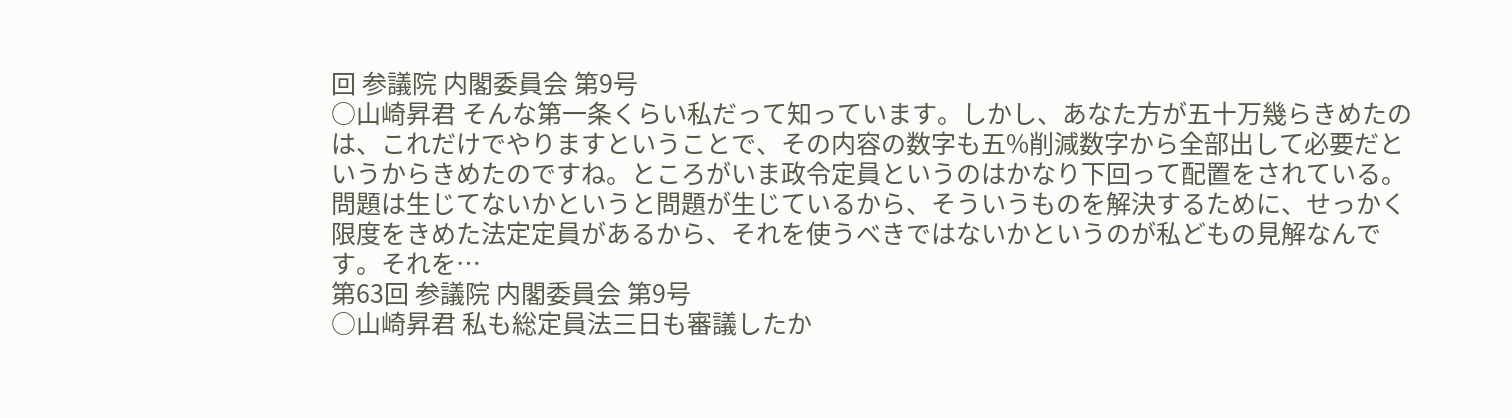回 参議院 内閣委員会 第9号
○山崎昇君 そんな第一条くらい私だって知っています。しかし、あなた方が五十万幾らきめたのは、これだけでやりますということで、その内容の数字も五%削減数字から全部出して必要だというからきめたのですね。ところがいま政令定員というのはかなり下回って配置をされている。問題は生じてないかというと問題が生じているから、そういうものを解決するために、せっかく限度をきめた法定定員があるから、それを使うべきではないかというのが私どもの見解なんです。それを…
第63回 参議院 内閣委員会 第9号
○山崎昇君 私も総定員法三日も審議したか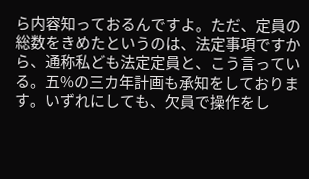ら内容知っておるんですよ。ただ、定員の総数をきめたというのは、法定事項ですから、通称私ども法定定員と、こう言っている。五%の三カ年計画も承知をしております。いずれにしても、欠員で操作をし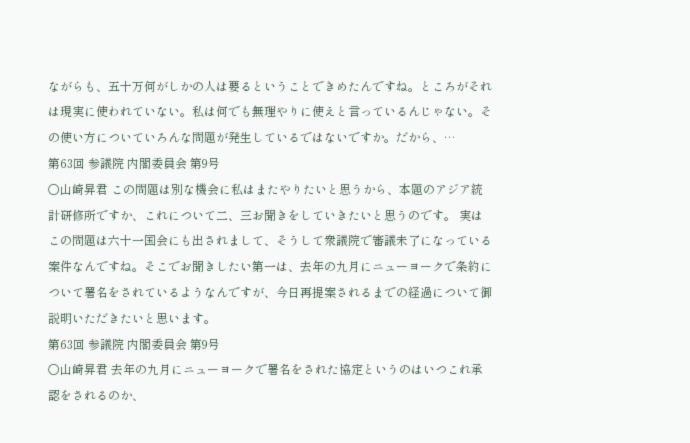ながらも、五十万何がしかの人は要るということできめたんですね。ところがそれは現実に使われていない。私は何でも無理やりに使えと言っているんじゃない。その使い方についていろんな問題が発生しているではないですか。だから、…
第63回 参議院 内閣委員会 第9号
○山崎昇君 この問題は別な機会に私はまたやりたいと思うから、本題のアジア統計研修所ですか、これについて二、三お聞きをしていきたいと思うのです。 実はこの問題は六十一国会にも出されまして、そうして衆議院で審議未了になっている案件なんですね。そこでお聞きしたい第一は、去年の九月にニューヨークで条約について署名をされているようなんですが、今日再提案されるまでの経過について御説明いただきたいと思います。
第63回 参議院 内閣委員会 第9号
○山崎昇君 去年の九月にニューヨークで署名をされた協定というのはいつこれ承認をされるのか、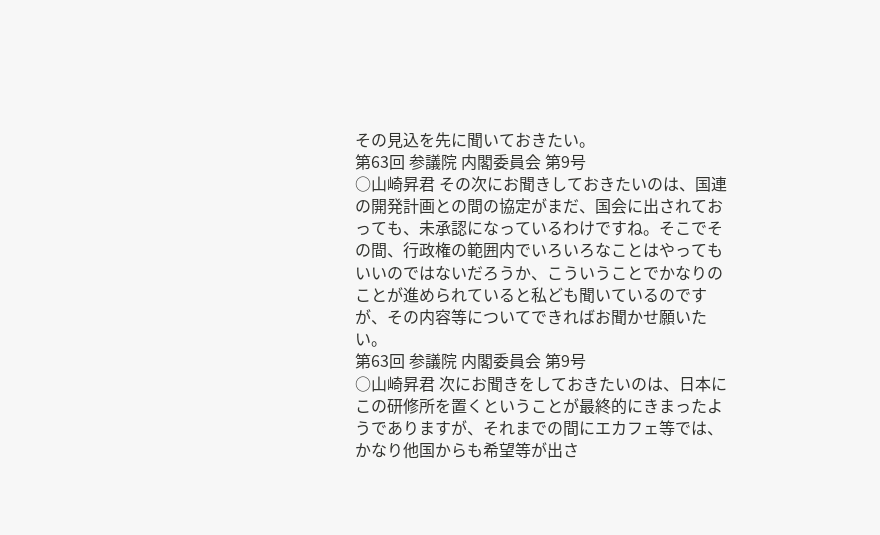その見込を先に聞いておきたい。
第63回 参議院 内閣委員会 第9号
○山崎昇君 その次にお聞きしておきたいのは、国連の開発計画との間の協定がまだ、国会に出されておっても、未承認になっているわけですね。そこでその間、行政権の範囲内でいろいろなことはやってもいいのではないだろうか、こういうことでかなりのことが進められていると私ども聞いているのですが、その内容等についてできればお聞かせ願いたい。
第63回 参議院 内閣委員会 第9号
○山崎昇君 次にお聞きをしておきたいのは、日本にこの研修所を置くということが最終的にきまったようでありますが、それまでの間にエカフェ等では、かなり他国からも希望等が出さ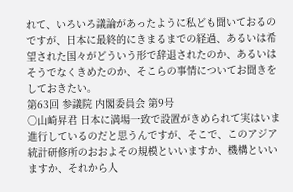れて、いろいろ議論があったように私ども聞いておるのですが、日本に最終的にきまるまでの経過、あるいは希望された国々がどういう形で辞退されたのか、あるいはそうでなくきめたのか、そこらの事情についてお聞きをしておきたい。
第63回 参議院 内閣委員会 第9号
○山崎昇君 日本に満場一致で設置がきめられて実はいま進行しているのだと思うんですが、そこで、このアジア統計研修所のおおよその規模といいますか、機構といいますか、それから人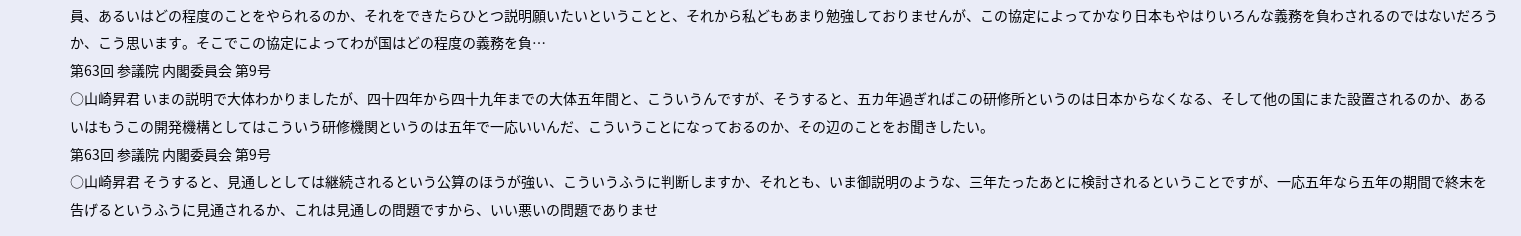員、あるいはどの程度のことをやられるのか、それをできたらひとつ説明願いたいということと、それから私どもあまり勉強しておりませんが、この協定によってかなり日本もやはりいろんな義務を負わされるのではないだろうか、こう思います。そこでこの協定によってわが国はどの程度の義務を負…
第63回 参議院 内閣委員会 第9号
○山崎昇君 いまの説明で大体わかりましたが、四十四年から四十九年までの大体五年間と、こういうんですが、そうすると、五カ年過ぎればこの研修所というのは日本からなくなる、そして他の国にまた設置されるのか、あるいはもうこの開発機構としてはこういう研修機関というのは五年で一応いいんだ、こういうことになっておるのか、その辺のことをお聞きしたい。
第63回 参議院 内閣委員会 第9号
○山崎昇君 そうすると、見通しとしては継続されるという公算のほうが強い、こういうふうに判断しますか、それとも、いま御説明のような、三年たったあとに検討されるということですが、一応五年なら五年の期間で終末を告げるというふうに見通されるか、これは見通しの問題ですから、いい悪いの問題でありませ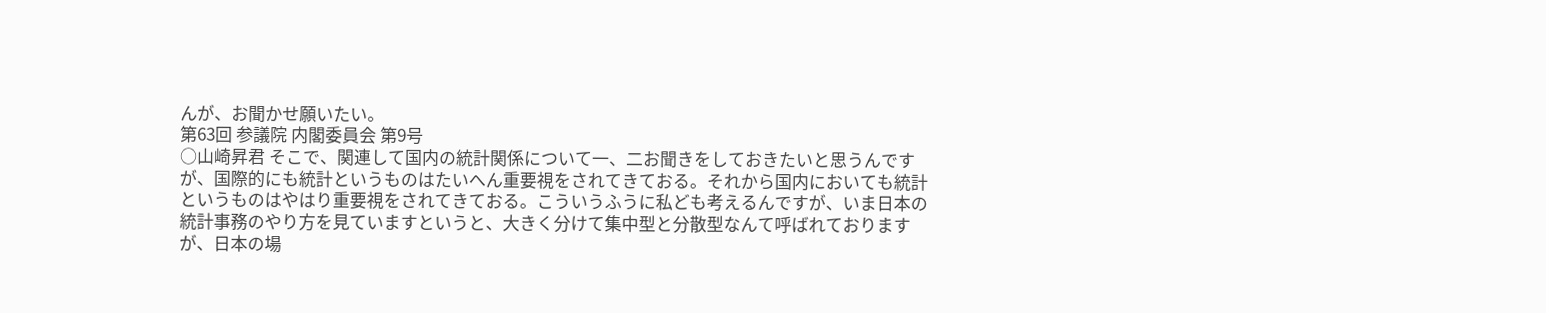んが、お聞かせ願いたい。
第63回 参議院 内閣委員会 第9号
○山崎昇君 そこで、関連して国内の統計関係について一、二お聞きをしておきたいと思うんですが、国際的にも統計というものはたいへん重要視をされてきておる。それから国内においても統計というものはやはり重要視をされてきておる。こういうふうに私ども考えるんですが、いま日本の統計事務のやり方を見ていますというと、大きく分けて集中型と分散型なんて呼ばれておりますが、日本の場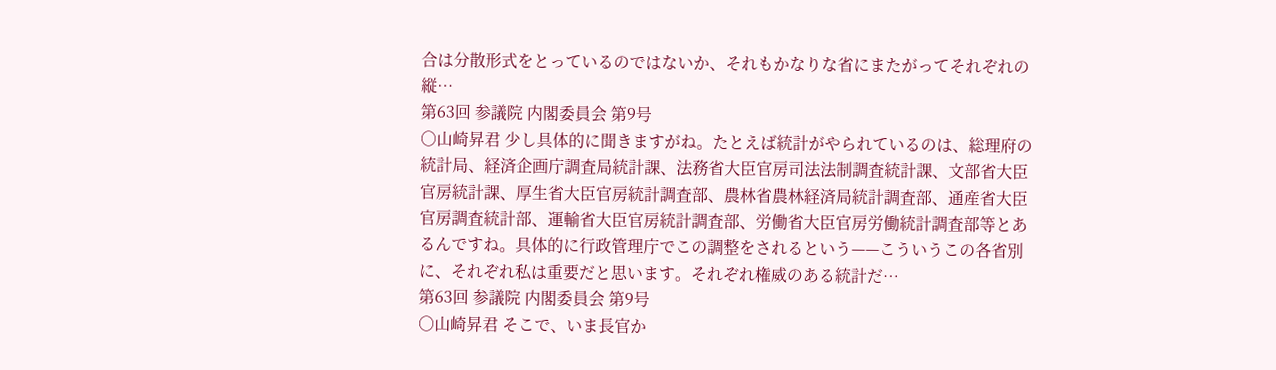合は分散形式をとっているのではないか、それもかなりな省にまたがってそれぞれの縦…
第63回 参議院 内閣委員会 第9号
○山崎昇君 少し具体的に聞きますがね。たとえば統計がやられているのは、総理府の統計局、経済企画庁調査局統計課、法務省大臣官房司法法制調査統計課、文部省大臣官房統計課、厚生省大臣官房統計調査部、農林省農林経済局統計調査部、通産省大臣官房調査統計部、運輸省大臣官房統計調査部、労働省大臣官房労働統計調査部等とあるんですね。具体的に行政管理庁でこの調整をされるという——こういうこの各省別に、それぞれ私は重要だと思います。それぞれ権威のある統計だ…
第63回 参議院 内閣委員会 第9号
○山崎昇君 そこで、いま長官か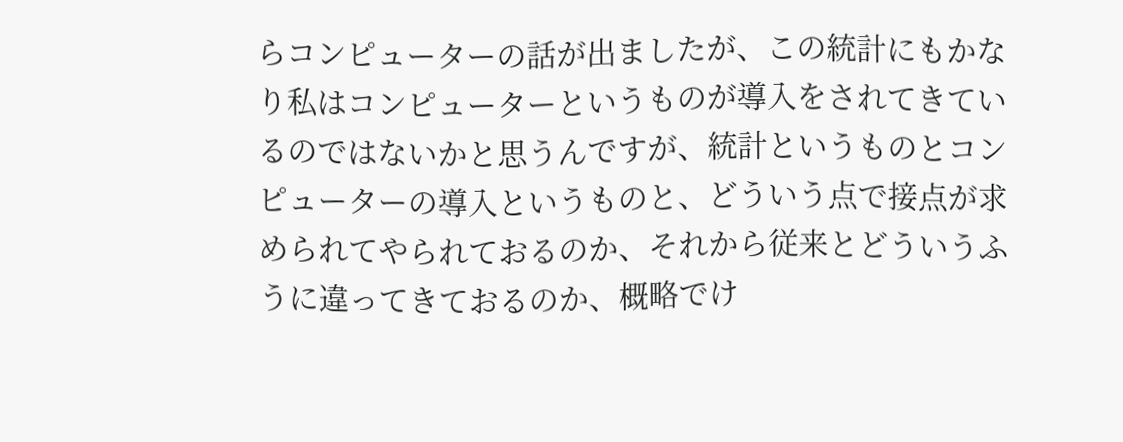らコンピューターの話が出ましたが、この統計にもかなり私はコンピューターというものが導入をされてきているのではないかと思うんですが、統計というものとコンピューターの導入というものと、どういう点で接点が求められてやられておるのか、それから従来とどういうふうに違ってきておるのか、概略でけ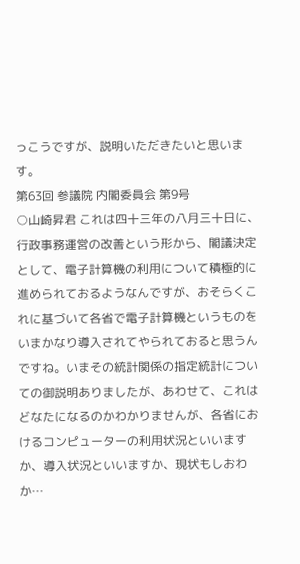っこうですが、説明いただきたいと思います。
第63回 参議院 内閣委員会 第9号
○山崎昇君 これは四十三年の八月三十日に、行政事務運営の改善という形から、閣議決定として、電子計算機の利用について積極的に進められておるようなんですが、おそらくこれに基づいて各省で電子計算機というものをいまかなり導入されてやられておると思うんですね。いまその統計関係の指定統計についての御説明ありましたが、あわせて、これはどなたになるのかわかりませんが、各省におけるコンピューターの利用状況といいますか、導入状況といいますか、現状もしおわか…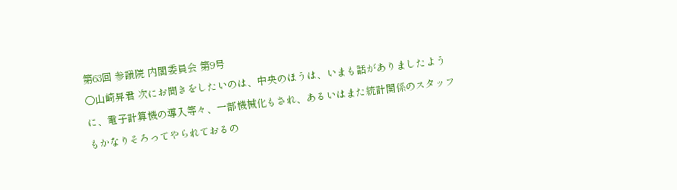第63回 参議院 内閣委員会 第9号
○山崎昇君 次にお聞きをしたいのは、中央のほうは、いまも話がありましたように、電子計算機の導入等々、一部機械化もされ、あるいはまた統計関係のスタッフもかなりそろってやられておるの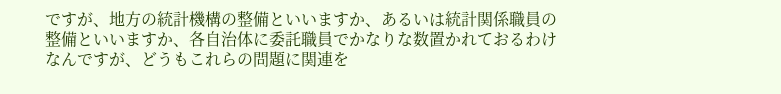ですが、地方の統計機構の整備といいますか、あるいは統計関係職員の整備といいますか、各自治体に委託職員でかなりな数置かれておるわけなんですが、どうもこれらの問題に関連を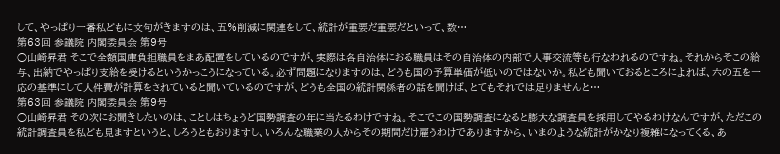して、やっぱり一番私どもに文句がきますのは、五%削減に関連をして、統計が重要だ重要だといって、数…
第63回 参議院 内閣委員会 第9号
○山崎昇君 そこで全額国庫負担職員をまあ配置をしているのですが、実際は各自治体におる職員はその自治体の内部で人事交流等も行なわれるのですね。それからそこの給与、出納でやっぱり支給を受けるというかっこうになっている。必ず問題になりますのは、どうも国の予算単価が低いのではないか。私ども聞いておるところによれば、六の五を一応の基準にして人件費が計算をされていると聞いているのですが、どうも全国の統計関係者の話を聞けば、とてもそれでは足りませんと…
第63回 参議院 内閣委員会 第9号
○山崎昇君 その次にお聞きしたいのは、ことしはちょうど国勢調査の年に当たるわけですね。そこでこの国勢調査になると膨大な調査員を採用してやるわけなんですが、ただこの統計調査員を私ども見ますというと、しろうともおりますし、いろんな職業の人からその期間だけ雇うわけでありますから、いまのような統計がかなり複雑になってくる、あ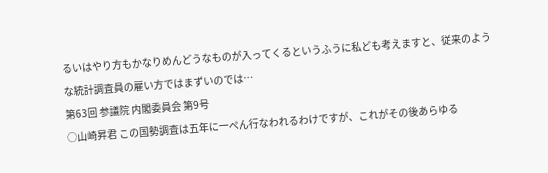るいはやり方もかなりめんどうなものが入ってくるというふうに私ども考えますと、従来のような統計調査員の雇い方ではまずいのでは…
第63回 参議院 内閣委員会 第9号
○山崎昇君 この国勢調査は五年に一ぺん行なわれるわけですが、これがその後あらゆる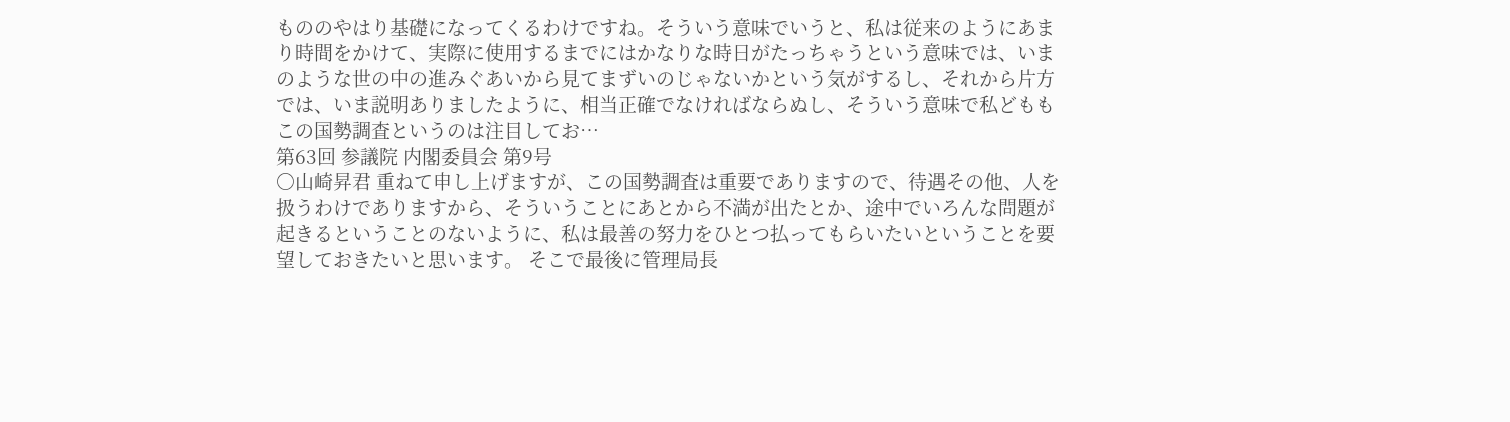もののやはり基礎になってくるわけですね。そういう意味でいうと、私は従来のようにあまり時間をかけて、実際に使用するまでにはかなりな時日がたっちゃうという意味では、いまのような世の中の進みぐあいから見てまずいのじゃないかという気がするし、それから片方では、いま説明ありましたように、相当正確でなければならぬし、そういう意味で私どももこの国勢調査というのは注目してお…
第63回 参議院 内閣委員会 第9号
○山崎昇君 重ねて申し上げますが、この国勢調査は重要でありますので、待遇その他、人を扱うわけでありますから、そういうことにあとから不満が出たとか、途中でいろんな問題が起きるということのないように、私は最善の努力をひとつ払ってもらいたいということを要望しておきたいと思います。 そこで最後に管理局長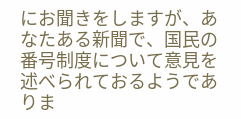にお聞きをしますが、あなたある新聞で、国民の番号制度について意見を述べられておるようでありま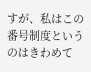すが、私はこの番号制度というのはきわめて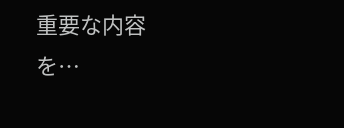重要な内容を…